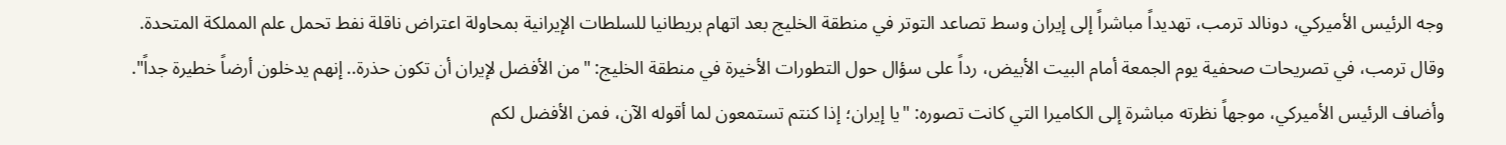وجه الرئيس الأميركي، دونالد ترمب، تهديداً مباشراً إلى إيران وسط تصاعد التوتر في منطقة الخليج بعد اتهام بريطانيا للسلطات الإيرانية بمحاولة اعتراض ناقلة نفط تحمل علم المملكة المتحدة.
وقال ترمب، في تصريحات صحفية يوم الجمعة أمام البيت الأبيض، رداً على سؤال حول التطورات الأخيرة في منطقة الخليج: "من الأفضل لإيران أن تكون حذرة.. إنهم يدخلون أرضاً خطيرة جداً".
وأضاف الرئيس الأميركي، موجهاً نظرته مباشرة إلى الكاميرا التي كانت تصوره: "يا إيران؛ إذا كنتم تستمعون لما أقوله الآن، فمن الأفضل لكم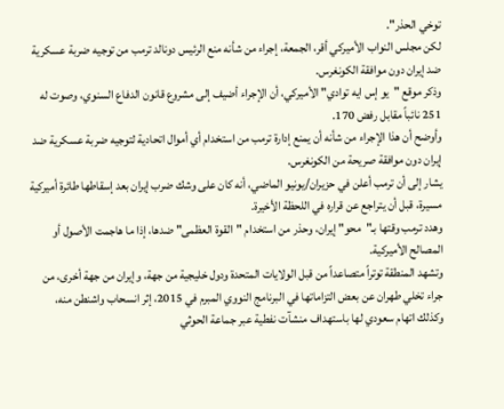توخي الحذر".
لكن مجلس النواب الأميركي أقر، الجمعة، إجراء من شأنه منع الرئيس دونالد ترمب من توجيه ضربة عسكرية ضد إيران دون موافقة الكونغرس.
وذكر موقع "يو إس ايه توادي" الأميركي، أن الإجراء أضيف إلى مشروع قانون الدفاع السنوي، وصوت له 251 نائباً مقابل رفض 170.
وأوضح أن هذا الإجراء من شأنه أن يمنع إدارة ترمب من استخدام أي أموال اتحادية لتوجيه ضربة عسكرية ضد إيران دون موافقة صريحة من الكونغرس.
يشار إلى أن ترمب أعلن في حزيران/يونيو الماضي، أنه كان على وشك ضرب إيران بعد إسقاطها طائرة أميركية مسيرة، قبل أن يتراجع عن قراره في اللحظة الأخيرة.
وهدد ترمب وقتها بـ"محو" إيران، وحذر من استخدام "القوة العظمى" ضدها، إذا ما هاجمت الأصول أو المصالح الأميركية.
وتشهد المنطقة توتراً متصاعداً من قبل الولايات المتحدة ودول خليجية من جهة، وإيران من جهة أخرى، من جراء تخلي طهران عن بعض التزاماتها في البرنامج النووي المبرم في 2015، إثر انسحاب واشنطن منه، وكذلك اتهام سعودي لها باستهداف منشآت نفطية عبر جماعة الحوثي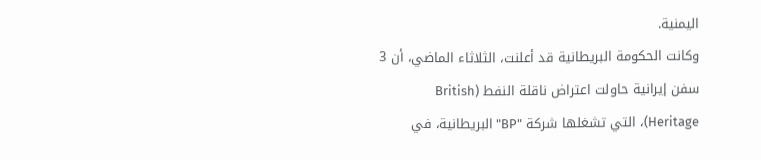اليمنية.
وكانت الحكومة البريطانية قد أعلنت، الثلاثاء الماضي، أن 3 سفن إيرانية حاولت اعتراض ناقلة النفط (British Heritage)، التي تشغلها شركة "BP" البريطانية، في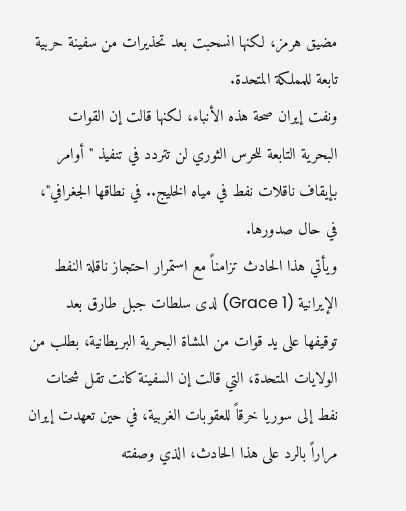مضيق هرمز، لكنها انسحبت بعد تحذيرات من سفينة حربية تابعة للمملكة المتحدة.
ونفت إيران صحة هذه الأنباء، لكنها قالت إن القوات البحرية التابعة للحرس الثوري لن تتردد في تنفيذ "أوامر بإيقاف ناقلات نفط في مياه الخليج.. في نطاقها الجغرافي"، في حال صدورها.
ويأتي هذا الحادث تزامناً مع استمرار احتجاز ناقلة النفط الإيرانية (Grace 1) لدى سلطات جبل طارق بعد توقيفها على يد قوات من المشاة البحرية البريطانية، بطلب من الولايات المتحدة، التي قالت إن السفينة كانت تقل شحنات نفط إلى سوريا خرقاً للعقوبات الغربية، في حين تعهدت إيران مراراً بالرد على هذا الحادث، الذي وصفته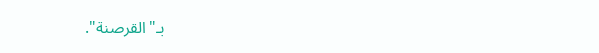بـ"القرصنة".